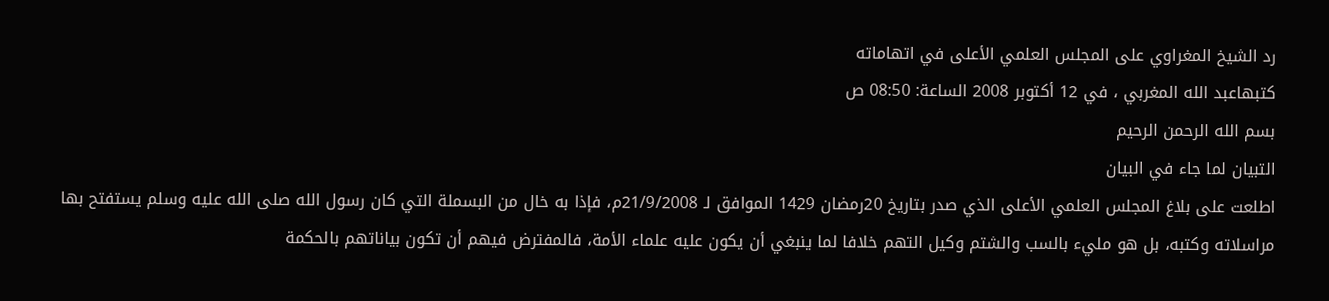رد الشيخ المغراوي على المجلس العلمي الأعلى في اتهاماته
كتبهاعبد الله المغربي ، في 12 أكتوبر 2008 الساعة: 08:50 ص
بسم الله الرحمن الرحيم
التبيان لما جاء في البيان
اطلعت على بلاغ المجلس العلمي الأعلى الذي صدر بتاريخ 20رمضان 1429 الموافق لـ 21/9/2008م، فإذا به خال من البسملة التي كان رسول الله صلى الله عليه وسلم يستفتح بها مراسلاته وكتبه، بل هو مليء بالسب والشتم وكيل التهم خلافا لما ينبغي أن يكون عليه علماء الأمة، فالمفترض فيهم أن تكون بياناتهم بالحكمة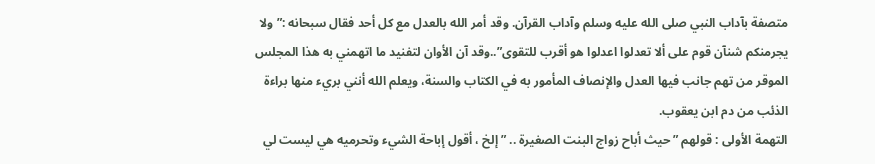متصفة بآداب النبي صلى الله عليه وسلم وآداب القرآن. وقد أمر الله بالعدل مع كل أحد فقال سبحانه :”ولا يجرمنكم شنآن قوم على ألا تعدلوا اعدلوا هو أقرب للتقوى”..وقد آن الأوان لتفنيد ما اتهمني به هذا المجلس الموقر من تهم جانب فيها العدل والإنصاف المأمور به في الكتاب والسنة، ويعلم الله أنني بريء منها براءة الذئب من دم ابن يعقوب.
التهمة الأولى : قولهم ” حيث أباح زواج البنت الصغيرة .. ” إلخ ، أقول إباحة الشيء وتحرميه هي ليست لي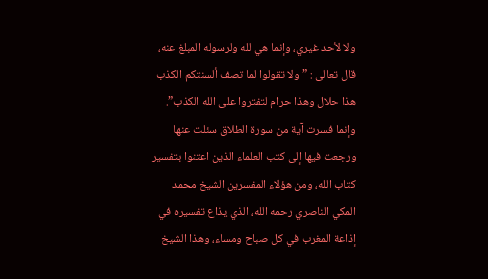ولا لأحد غيري، وإنما هي لله ولرسوله المبلغ عنه، قال تعالى : ”ولا تقولوا لما تصف ألسنتكم الكذب هذا حلال وهذا حرام لتفتروا على الله الكذب”. وإنما فسرت آية من سورة الطلاق سئلت عنها ورجعت فيها إلى كتب العلماء الذين اعتنوا بتفسير كتاب الله، ومن هؤلاء المفسرين الشيخ محمد المكي الناصري رحمه الله، الذي يذاع تفسيره في إذاعة المغرب في كل صباح ومساء، وهذا الشيخ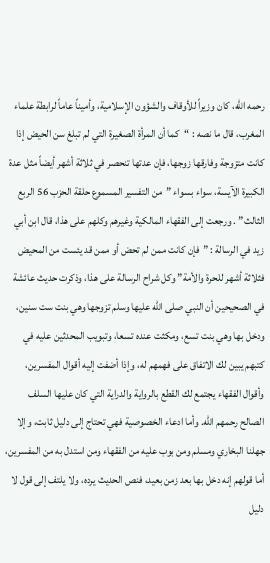رحمه الله، كان وزيراً للأوقاف والشؤون الإسلامية، وأميناً عاماً لرابطة علماء المغرب، قال ما نصه : “كما أن المرأة الصغيرة التي لم تبلغ سن الحيض إذا كانت متزوجة وفارقها زوجها، فإن عدتها تنحصر في ثلاثة أشهر أيضاً مثل عدة الكبيرة الآيسة، سواء بسواء ”من التفسير المسموع حلقة الحزب 56 الربع الثالث” . ورجعت إلى الفقهاء المالكية وغيرهم وكلهم على هذا، قال ابن أبي زيد في الرسالة : ”فإن كانت ممن لم تحض أو ممن قد يئست من المحيض فثلاثة أشهر للحرة والأمة” وكل شراح الرسالة على هذا، وذكرت حديث عائشة في الصحيحين أن النبي صلى الله عليها وسلم تزوجها وهي بنت ست سنين، ودخل بها وهي بنت تسع، ومكثت عنده تسعا، وتبويب المحدثين عليه في كتبهم يبين لك الاتفاق على فهمهم له، وإذا أضفت إليه أقوال المفسرين، وأقوال الفقهاء يجتمع لك القطع بالرواية والدراية التي كان عليها السلف الصالح رحمهم الله. وأما ادعاء الخصوصية فهي تحتاج إلى دليل ثابت، وإلا جهلنا البخاري ومسلم ومن بوب عليه من الفقهاء ومن استدل به من المفسرين، أما قولهم إنه دخل بها بعد زمن بعيد، فنص الحديث يرده، ولا يلتف إلى قول لا دليل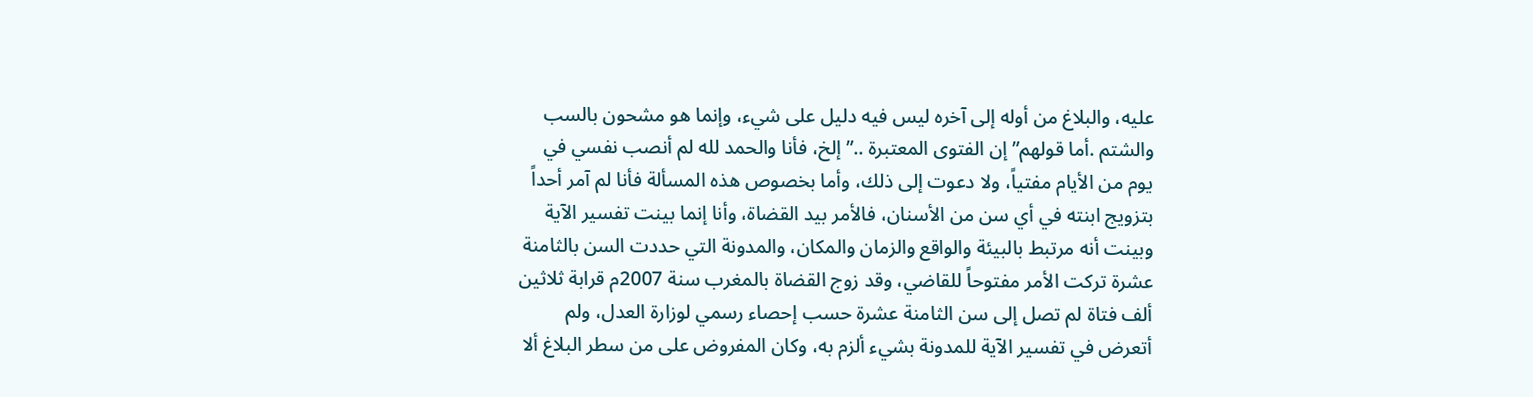عليه، والبلاغ من أوله إلى آخره ليس فيه دليل على شيء، وإنما هو مشحون بالسب والشتم .أما قولهم” إن الفتوى المعتبرة ..” إلخ، فأنا والحمد لله لم أنصب نفسي في يوم من الأيام مفتياً، ولا دعوت إلى ذلك، وأما بخصوص هذه المسألة فأنا لم آمر أحداً بتزويج ابنته في أي سن من الأسنان، فالأمر بيد القضاة، وأنا إنما بينت تفسير الآية وبينت أنه مرتبط بالبيئة والواقع والزمان والمكان، والمدونة التي حددت السن بالثامنة عشرة تركت الأمر مفتوحاً للقاضي، وقد زوج القضاة بالمغرب سنة 2007م قرابة ثلاثين ألف فتاة لم تصل إلى سن الثامنة عشرة حسب إحصاء رسمي لوزارة العدل، ولم أتعرض في تفسير الآية للمدونة بشيء ألزم به، وكان المفروض على من سطر البلاغ ألا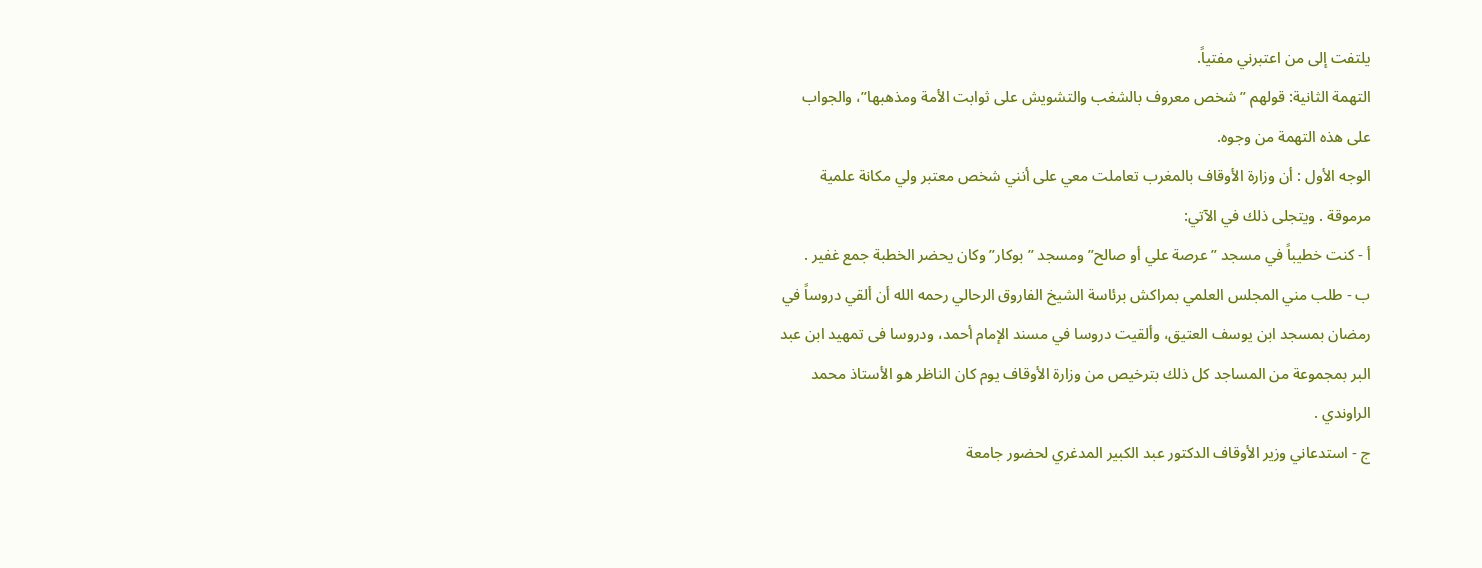يلتفت إلى من اعتبرني مفتياً.
التهمة الثانية: قولهم ”شخص معروف بالشغب والتشويش على ثوابت الأمة ومذهبها”، والجواب على هذه التهمة من وجوه.
الوجه الأول : أن وزارة الأوقاف بالمغرب تعاملت معي على أنني شخص معتبر ولي مكانة علمية مرموقة . ويتجلى ذلك في الآتي:
أ - كنت خطيباً في مسجد ”عرصة علي أو صالح” ومسجد ”بوكار” وكان يحضر الخطبة جمع غفير .
ب - طلب مني المجلس العلمي بمراكش برئاسة الشيخ الفاروق الرحالي رحمه الله أن ألقي دروساً في رمضان بمسجد ابن يوسف العتيق، وألقيت دروسا في مسند الإمام أحمد، ودروسا فى تمهيد ابن عبد البر بمجموعة من المساجد كل ذلك بترخيص من وزارة الأوقاف يوم كان الناظر هو الأستاذ محمد الراوندي .
ج - استدعاني وزير الأوقاف الدكتور عبد الكبير المدغري لحضور جامعة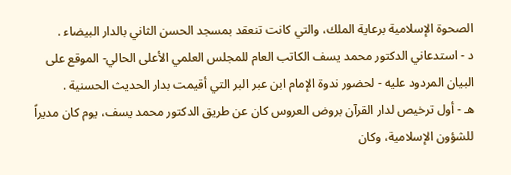الصحوة الإسلامية برعاية الملك، والتي كانت تنعقد بمسجد الحسن الثاني بالدار البيضاء .
د - استدعاني الدكتور محمد يسف الكاتب العام للمجلس العلمي الأعلى الحالي- الموقع على البيان المردود عليه - لحضور ندوة الإمام ابن عبر البر التي أقيمت بدار الحديث الحسنية .
هـ - أول ترخيص لدار القرآن بروض العروس كان عن طريق الدكتور محمد يسف، يوم كان مديراً للشؤون الإسلامية، وكان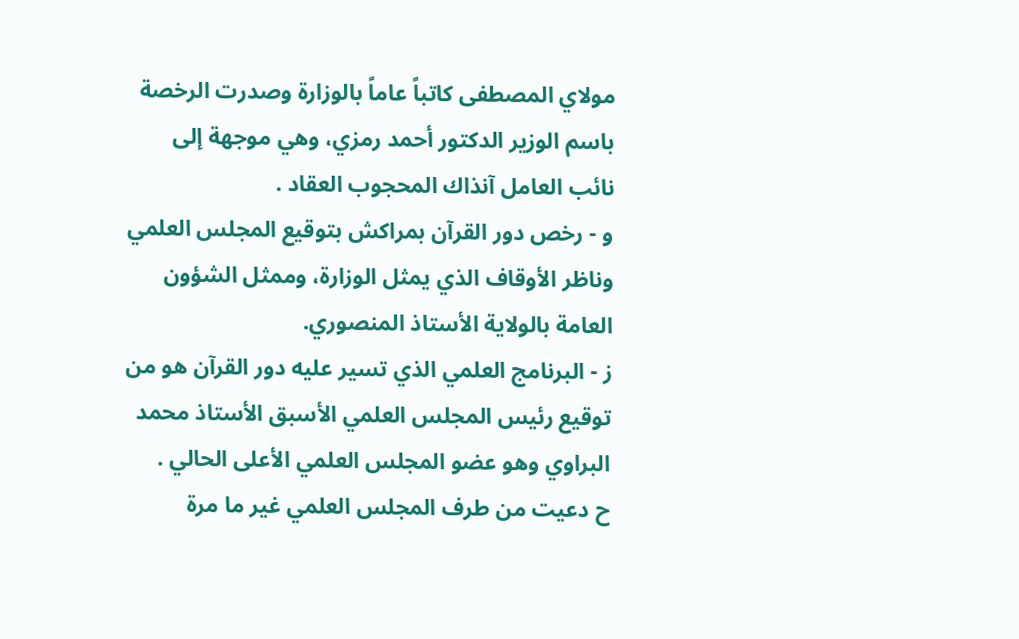مولاي المصطفى كاتباً عاماً بالوزارة وصدرت الرخصة باسم الوزير الدكتور أحمد رمزي، وهي موجهة إلى نائب العامل آنذاك المحجوب العقاد .
و - رخص دور القرآن بمراكش بتوقيع المجلس العلمي وناظر الأوقاف الذي يمثل الوزارة، وممثل الشؤون العامة بالولاية الأستاذ المنصوري.
ز - البرنامج العلمي الذي تسير عليه دور القرآن هو من توقيع رئيس المجلس العلمي الأسبق الأستاذ محمد البراوي وهو عضو المجلس العلمي الأعلى الحالي .
ح دعيت من طرف المجلس العلمي غير ما مرة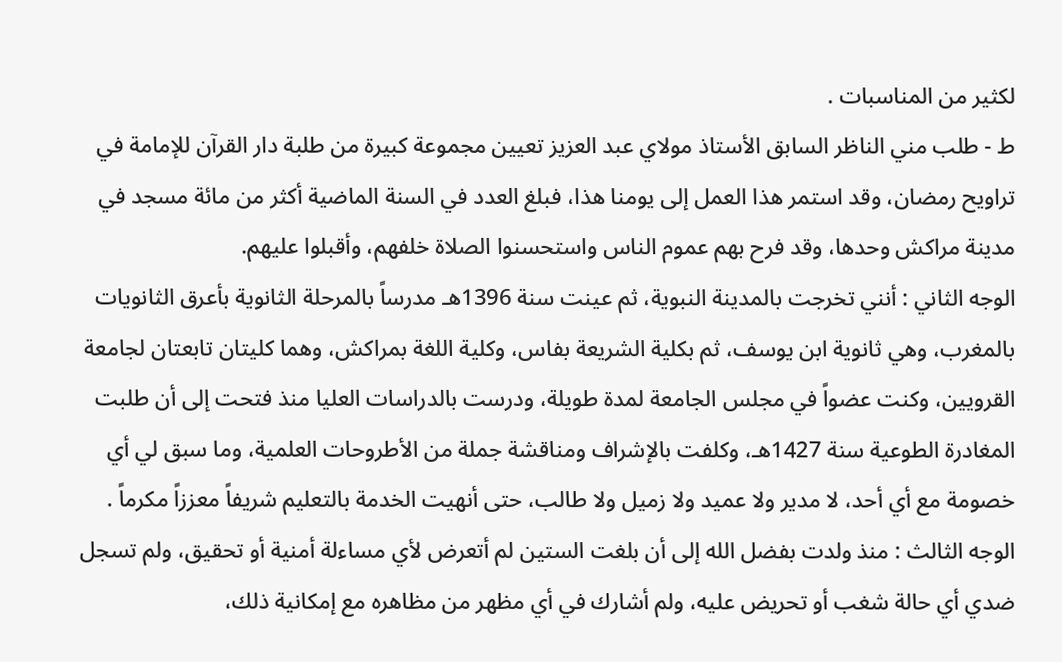لكثير من المناسبات .
ط - طلب مني الناظر السابق الأستاذ مولاي عبد العزيز تعيين مجموعة كبيرة من طلبة دار القرآن للإمامة في تراويح رمضان، وقد استمر هذا العمل إلى يومنا هذا، فبلغ العدد في السنة الماضية أكثر من مائة مسجد في مدينة مراكش وحدها، وقد فرح بهم عموم الناس واستحسنوا الصلاة خلفهم، وأقبلوا عليهم.
الوجه الثاني : أنني تخرجت بالمدينة النبوية، ثم عينت سنة 1396هـ مدرساً بالمرحلة الثانوية بأعرق الثانويات بالمغرب، وهي ثانوية ابن يوسف، ثم بكلية الشريعة بفاس، وكلية اللغة بمراكش، وهما كليتان تابعتان لجامعة القرويين، وكنت عضواً في مجلس الجامعة لمدة طويلة، ودرست بالدراسات العليا منذ فتحت إلى أن طلبت المغادرة الطوعية سنة 1427هـ، وكلفت بالإشراف ومناقشة جملة من الأطروحات العلمية، وما سبق لي أي خصومة مع أي أحد، لا مدير ولا عميد ولا زميل ولا طالب، حتى أنهيت الخدمة بالتعليم شريفاً معززاً مكرماً .
الوجه الثالث : منذ ولدت بفضل الله إلى أن بلغت الستين لم أتعرض لأي مساءلة أمنية أو تحقيق، ولم تسجل ضدي أي حالة شغب أو تحريض عليه، ولم أشارك في أي مظهر من مظاهره مع إمكانية ذلك،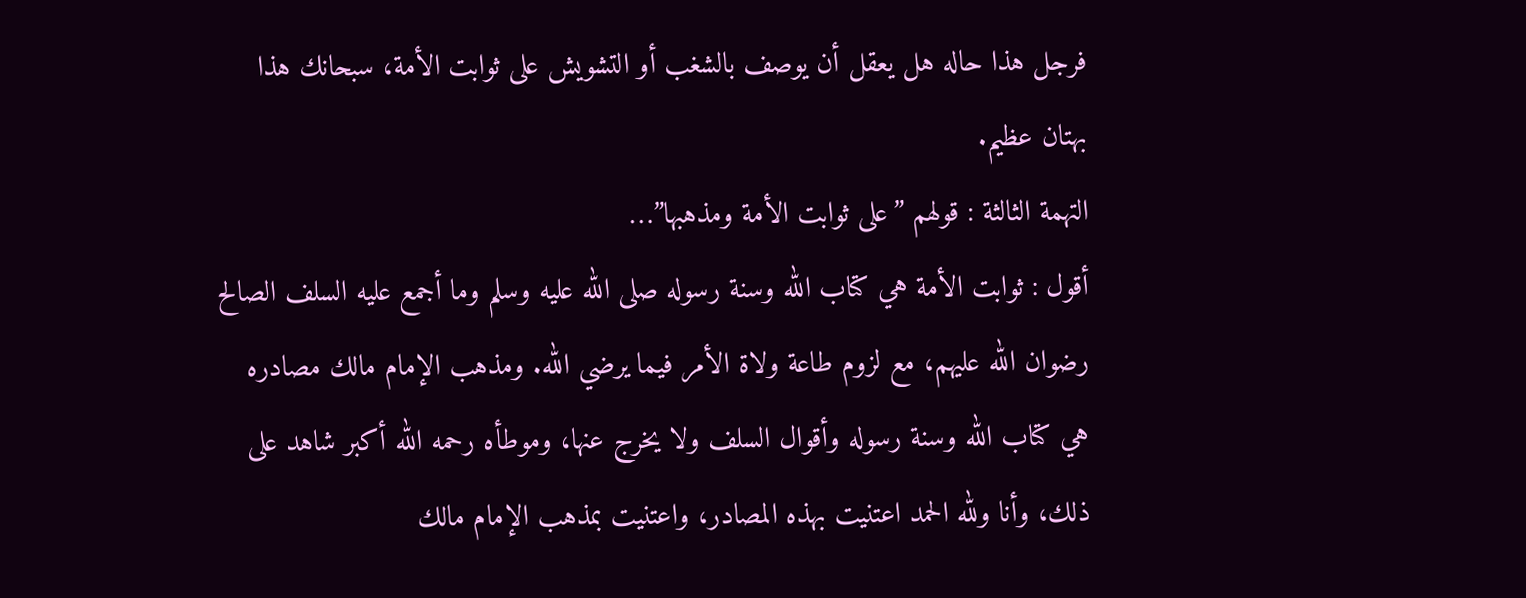فرجل هذا حاله هل يعقل أن يوصف بالشغب أو التشويش على ثوابت الأمة، سبحانك هذا بهتان عظيم.
التهمة الثالثة : قولهم ”على ثوابت الأمة ومذهبها”…
أقول : ثوابت الأمة هي كتاب الله وسنة رسوله صلى الله عليه وسلم وما أجمع عليه السلف الصالح رضوان الله عليهم، مع لزوم طاعة ولاة الأمر فيما يرضي الله. ومذهب الإمام مالك مصادره هي كتاب الله وسنة رسوله وأقوال السلف ولا يخرج عنها، وموطأه رحمه الله أكبر شاهد على ذلك، وأنا ولله الحمد اعتنيت بهذه المصادر، واعتنيت بمذهب الإمام مالك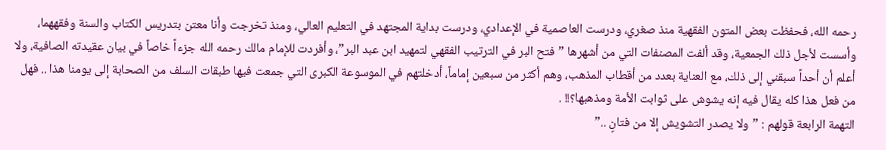رحمه الله، فحفظت بعض المتون الفقهية منذ صغري، ودرست العاصمية في الإعدادي، ودرست بداية المجتهد في التعليم العالي، ومنذ تخرجت وأنا معتن بتدريس الكتاب والسنة وفقههما، وأسست لأجل ذلك الجمعية، وقد ألفت المصنفات التي من أشهرها ” فتح البر في الترتيب الفقهي لتمهيد ابن عبد البر”، وأفردت للإمام مالك رحمه الله جزءاً خاصاً في بيان عقيدته الصافية، ولا أعلم أن أحداً سبقني إلى ذلك، مع العناية بعدد من أقطاب المذهب، وهم أكثر من سبعين إماماً، أدخلتهم في الموسوعة الكبرى التي جمعت فيها طبقات السلف من الصحابة إلى يومنا هذا .. فهل من فعل هذا كله يقال فيه إنه يشوش على ثوابت الأمة ومذهبها؟!! .
التهمة الرابعة قولهم : ”ولا يصدر التشويش إلا من فتانٍ ..”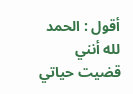أقول : الحمد لله أنني قضيت حياتي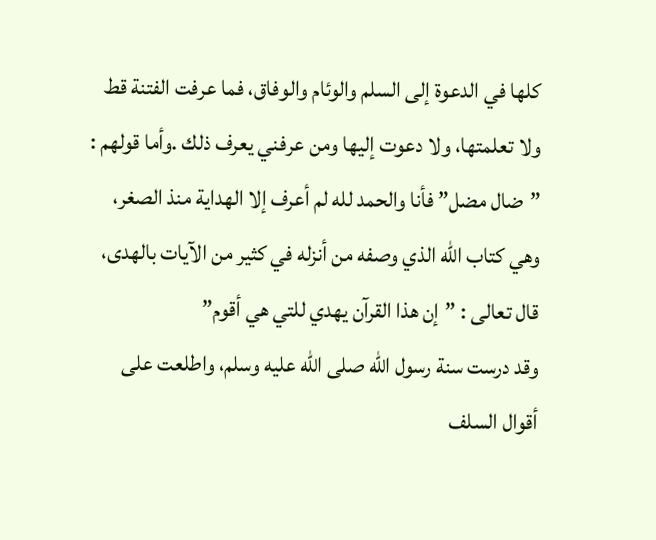كلها في الدعوة إلى السلم والوئام والوفاق، فما عرفت الفتنة قط ولا تعلمتها، ولا دعوت إليها ومن عرفني يعرف ذلك .وأما قولهم : ”ضال مضل” فأنا والحمد لله لم أعرف إلا الهداية منذ الصغر، وهي كتاب الله الذي وصفه من أنزله في كثير من الآيات بالهدى، قال تعالى : ”إن هذا القرآن يهدي للتي هي أقوم”
وقد درست سنة رسول الله صلى الله عليه وسلم، واطلعت على أقوال السلف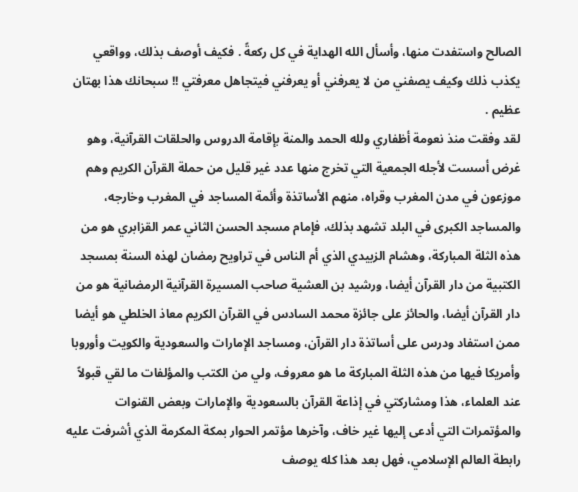الصالح واستفدت منها، وأسأل الله الهداية في كل ركعةً . فكيف أوصف بذلك، وواقعي يكذب ذلك وكيف يصفني من لا يعرفني أو يعرفني فيتجاهل معرفتي !! سبحانك هذا بهتان عظيم .
لقد وفقت منذ نعومة أظفاري ولله الحمد والمنة بإقامة الدروس والحلقات القرآنية، وهو غرض أسست لأجله الجمعية التي تخرج منها عدد غير قليل من حملة القرآن الكريم وهم موزعون في مدن المغرب وقراه، منهم الأساتذة وأئمة المساجد في المغرب وخارجه، والمساجد الكبرى في البلد تشهد بذلك، فإمام مسجد الحسن الثاني عمر القزابري هو من هذه الثلة المباركة، وهشام الزبيدي الذي أم الناس في تراويح رمضان لهذه السنة بمسجد الكتبية من دار القرآن أيضا، ورشيد بن العشية صاحب المسيرة القرآنية الرمضانية هو من دار القرآن أيضا، والحائز على جائزة محمد السادس في القرآن الكريم معاذ الخلطي هو أيضا ممن استفاد ودرس على أساتذة دار القرآن، ومساجد الإمارات والسعودية والكويت وأوروبا وأمريكا فيها من هذه الثلة المباركة ما هو معروف، ولي من الكتب والمؤلفات ما لقي قبولاً عند العلماء، هذا ومشاركتي في إذاعة القرآن بالسعودية والإمارات وبعض القنوات والمؤتمرات التي أدعى إليها غير خاف، وآخرها مؤتمر الحوار بمكة المكرمة الذي أشرفت عليه رابطة العالم الإسلامي، فهل بعد هذا كله يوصف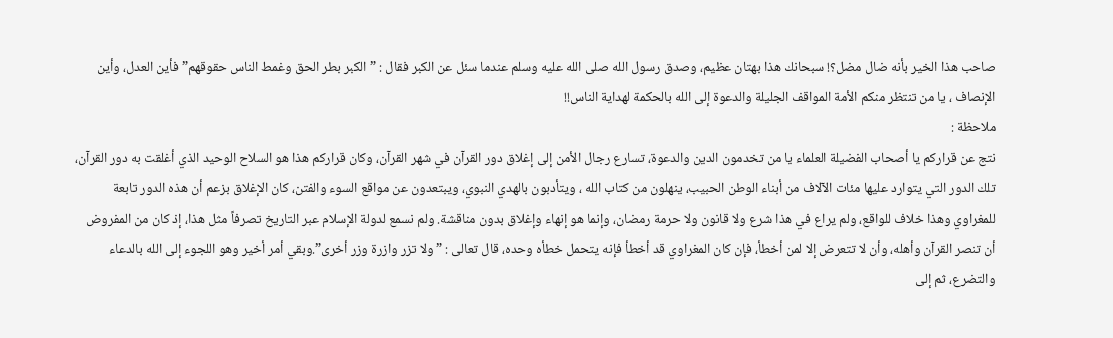صاحب هذا الخير بأنه ضال مضل؟! سبحانك هذا بهتان عظيم، وصدق رسول الله صلى الله عليه وسلم عندما سئل عن الكبر فقال : ”الكبر بطر الحق وغمط الناس حقوقهم” فأين العدل، وأين الإنصاف ، يا من تنتظر منكم الأمة المواقف الجليلة والدعوة إلى الله بالحكمة لهداية الناس!!
ملاحظة :
نتج عن قراركم يا أصحاب الفضيلة العلماء يا من تخدمون الدين والدعوة، تسارع رجال الأمن إلى إغلاق دور القرآن في شهر القرآن، وكان قراركم هذا هو السلاح الوحيد الذي أغلقت به دور القرآن، تلك الدور التي يتوارد عليها مئات الآلاف من أبناء الوطن الحبيب، ينهلون من كتاب الله ، ويتأدبون بالهدي النبوي، ويبتعدون عن مواقع السوء والفتن، كان الإغلاق بزعم أن هذه الدور تابعة للمغراوي وهذا خلاف للواقع، ولم يراع في هذا شرع ولا قانون ولا حرمة رمضان، وإنما هو إنهاء وإغلاق بدون مناقشة. ولم نسمع لدولة الإسلام عبر التاريخ تصرفاً مثل هذا، إذ كان من المفروض أن تنصر القرآن وأهله، وأن لا تتعرض إلا لمن أخطأ، فإن كان المغراوي قد أخطأ فإنه يتحمل خطأه وحده، قال تعالى : ”ولا تزر وازرة وزر أخرى”.وبقي أمر أخير وهو اللجوء إلى الله بالدعاء والتضرع، ثم إلى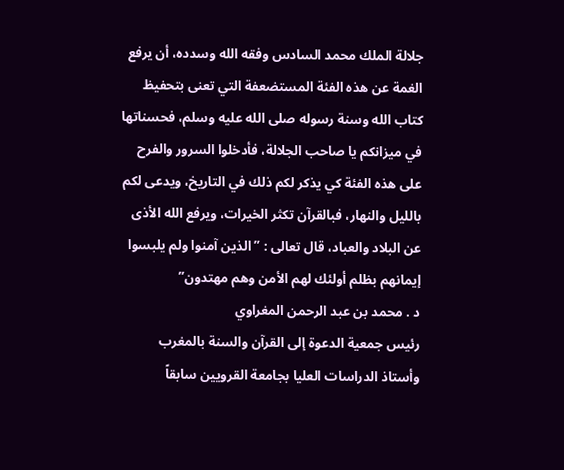جلالة الملك محمد السادس وفقه الله وسدده، أن يرفع الغمة عن هذه الفئة المستضعفة التي تعنى بتحفيظ كتاب الله وسنة رسوله صلى الله عليه وسلم، فحسناتها في ميزانكم يا صاحب الجلالة، فأدخلوا السرور والفرح على هذه الفئة كي يذكر لكم ذلك في التاريخ، ويدعى لكم بالليل والنهار، فبالقرآن تكثر الخيرات، ويرفع الله الأذى عن البلاد والعباد، قال تعالى : ”الذين آمنوا ولم يلبسوا إيمانهم بظلم أولئك لهم الأمن وهم مهتدون”
د . محمد بن عبد الرحمن المغراوي
رئيس جمعية الدعوة إلى القرآن والسنة بالمغرب
وأستاذ الدراسات العليا بجامعة القرويين سابقاً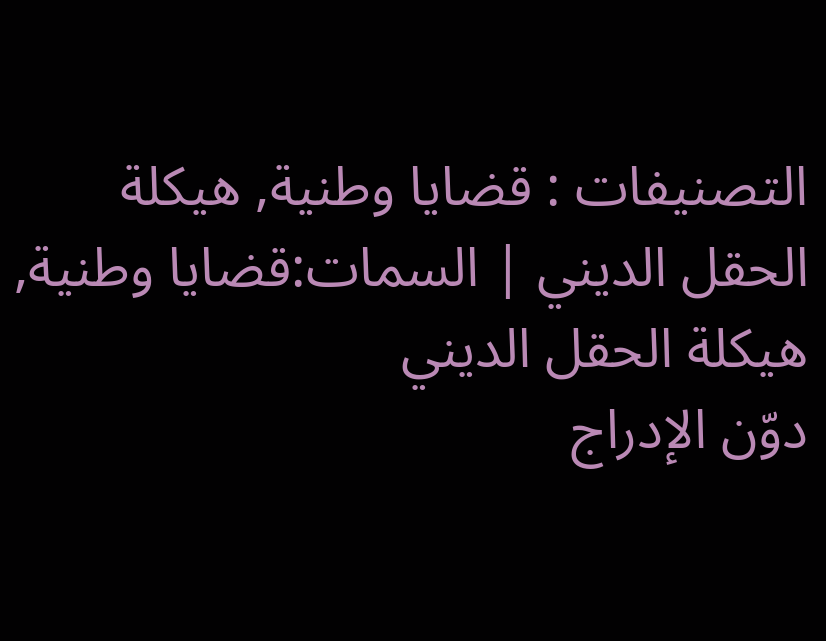التصنيفات : قضايا وطنية, هيكلة الحقل الديني | السمات:قضايا وطنية, هيكلة الحقل الديني
دوّن الإدراج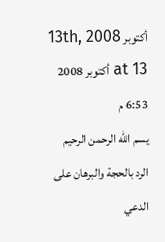أكتوبر 13th, 2008 at 13 أكتوبر 2008 6:53 م
يسم الله الرحمن الرحيم
الرد بالحجة والبرهان على الدعي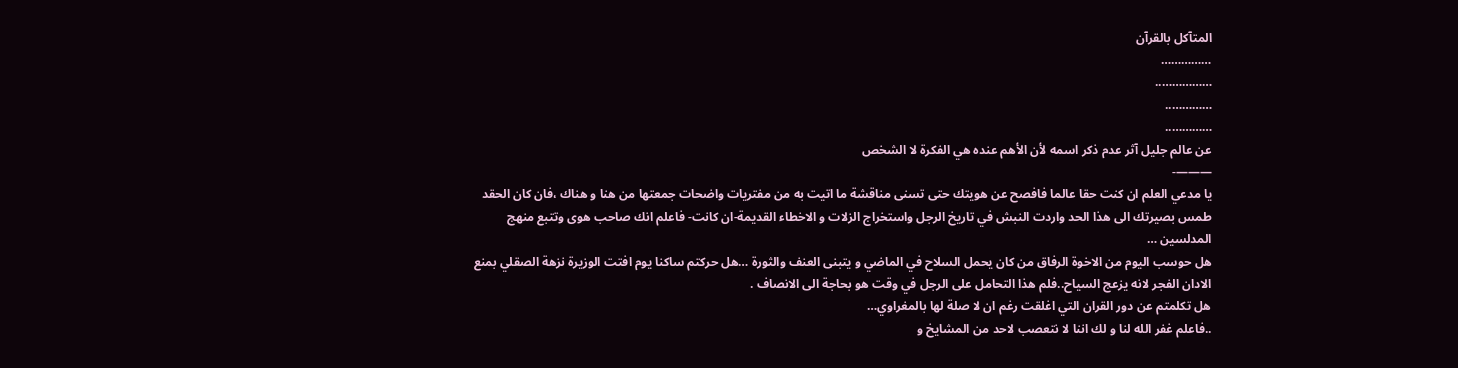المتآكل بالقرآن
……………
……………..
…………..
…………..
عن عالم جليل آثر عدم ذكر اسمه لأن الأهم عنده هي الفكرة لا الشخص
———-
يا مدعي العلم ان كنت حقا عالما فافصح عن هويتك حتى تسنى مناقشة ما اتيت به من مفتريات واضحات جمعتها من هنا و هناك ،فان كان الحقد طمس بصيرتك الى هذا الحد واردت النبش في تاريخ الرجل واستخراج الزلات و الاخطاء القديمة-ان كانت- فاعلم انك صاحب هوى وتتبع منهج المدلسين …
هل حوسب اليوم من الاخوة الرفاق من كان يحمل السلاح في الماضي و يتبنى العنف والثورة …هل حركتم ساكنا يوم افتت الوزيرة نزهة الصقلي بمنع الادان الفجر لانه يزعج السياح..فلم هذا التحامل على الرجل في وقت هو بحاجة الى الانصاف .
هل تكلمتم عن دور القران التي اغلقت رغم ان لا صلة لها بالمغراوي…
..فاعلم غفر الله لنا و لك اننا لا نتعصب لاحد من المشايخ و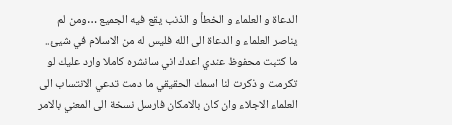الدعاة و العلماء و الخطأ و الذنب يقع فيه الجميع …ومن لم يناصر العلماء و الدعاة الى الله فليس له من الاسلام في شيئ..
ما كتبت محفوظ عندي اعدك اني سانشره كاملا وارد عليك لو تكرمت و ذكرت لنا اسمك الحقيقي ما دمت تدعي الانتساب الى العلماء الاجلاء وان كان بالامكان فارسل نسخة الى المعني بالامر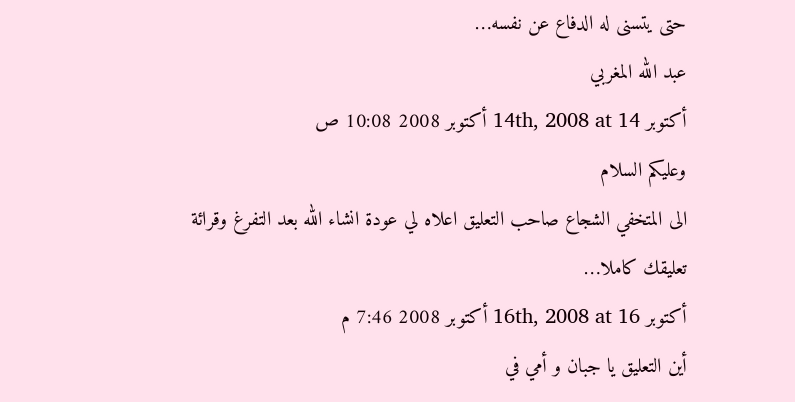حتى يتسنى له الدفاع عن نفسه…
عبد الله المغربي
أكتوبر 14th, 2008 at 14 أكتوبر 2008 10:08 ص
وعليكم السلام
الى المتخفي الشجاع صاحب التعليق اعلاه لي عودة انشاء الله بعد التفرغ وقرائة تعليقك كاملا…
أكتوبر 16th, 2008 at 16 أكتوبر 2008 7:46 م
أين التعليق يا جبان و أمي في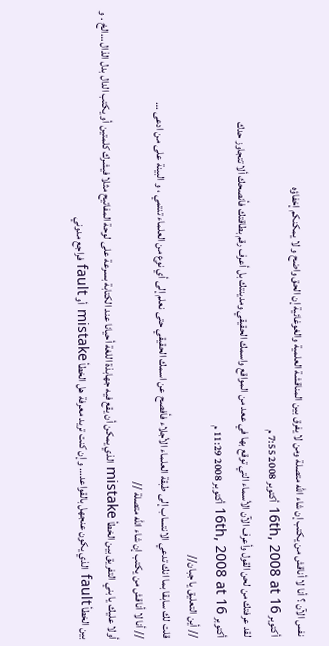نفس الآن ؟ أنا لا أناقش من يكتب إن شاء الله متصلة ومن لا يفرق بين المناقشة العلمية والغوغائية إن الحق واضح و لا يمكنكم إخفاؤه
أكتوبر 16th, 2008 at 16 أكتوبر 2008 7:55 م
لقد عرفتك من لحن القول وأعرف الآن الأسماء التي توقع بها في ععد من المواقع واسمك الحقيقي ومدينتك بل أعرف رقم بطاقتك فأنصحك ألا تتجاوز حدك
أكتوبر 16th, 2008 at 16 أكتوبر 2008 11:29 م
// أين التعليق يا جبان//
قلت لك سابقا بما انك تدعي الانتساب إلى طبقة العلماء الأجلاء فأفصح عن اسمك الحقيقي حتى نعلم إلى أي نوع من العلماء تنتمي ، و البينة على من ادعى …
// أنا لا أناقش من يكتب إن شاء الله متصلة //
أولا عليك يا بني التفريق بين الخطأ mistake الذي يمكن أن يقع فيه جهابذة اللغة أحيانا عند الكتابة بسرعة على لوحة المفاتيح مثلا فيشرك كلمتين أو يكتب الدال بدل الذال …الخ . و بين الخطأ fault الذي يكون عنجهل بالقواعد… و إن كنت تريد معرفة هل الخطأ mistake أو fault فراجع مدوني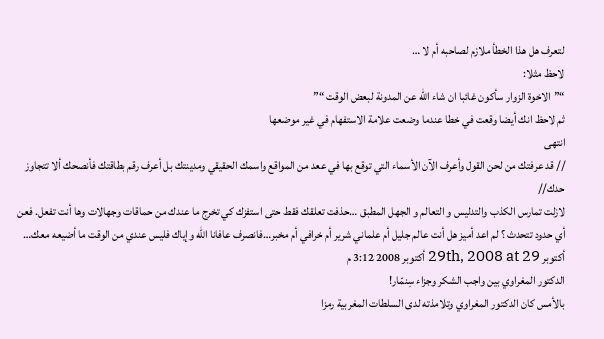لتعرف هل هذا الخطأ ملازم لصاحبه أم لا …
لاحظ مثلا:
“”الاخوة الزوار سأكون غائبا ان شاء الله عن المدونة لبعض الوقت “”
ثم لاحظ انك أيضا وقعت في خطا عندما وضعت علامة الاستفهام في غير موضعها
انتهى
// قد عرفتك من لحن القول وأعرف الآن الأسماء التي توقع بها في ععد من المواقع واسمك الحقيقي ومدينتك بل أعرف رقم بطاقتك فأنصحك ألا تتجاوز حدك//
لازلت تمارس الكذب والتدليس و التعالم و الجهل المطبق …حذفت تعلقك فقط حتى استفزك كي تخرج ما عندك من حماقات وجهالات وها أنت تفعل. فعن أي حدود تتحدث ؟ لم اعد أميز هل أنت عالم جليل أم علماني شرير أم خرافي أم مخبر…فانصرف عافانا الله وإياك فليس عندي من الوقت ما أضيعه معك…
أكتوبر 29th, 2008 at 29 أكتوبر 2008 3:12 م
الدكتور المغراوي بين واجب الشكر وجزاء سِنمّار!
بالأمس كان الدكتور المغراوي وتلامذته لدى السلطات المغربية رمزا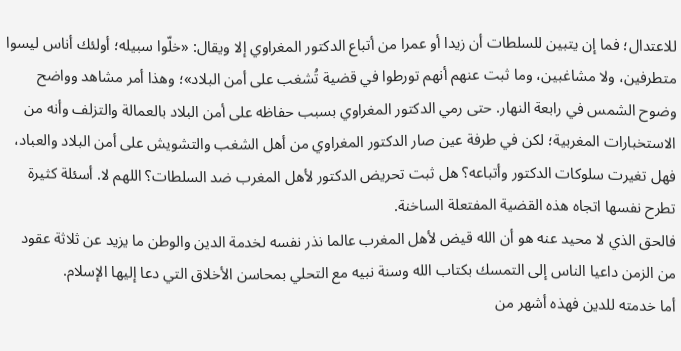للاعتدال؛ فما إن يتبين للسلطات أن زيدا أو عمرا من أتباع الدكتور المغراوي إلا ويقال: «خلّوا سبيله؛ أولئك أناس ليسوا متطرفين، ولا مشاغبين، وما ثبت عنهم أنهم تورطوا في قضية تُشغب على أمن البلاد»؛ وهذا أمر مشاهد وواضح وضوح الشمس في رابعة النهار. حتى رمي الدكتور المغراوي بسبب حفاظه على أمن البلاد بالعمالة والتزلف وأنه من الاستخبارات المغربية؛ لكن في طرفة عين صار الدكتور المغراوي من أهل الشغب والتشويش على أمن البلاد والعباد، فهل تغيرت سلوكات الدكتور وأتباعه؟ هل ثبت تحريض الدكتور لأهل المغرب ضد السلطات؟ اللهم لا. أسئلة كثيرة تطرح نفسها اتجاه هذه القضية المفتعلة الساخنة.
فالحق الذي لا محيد عنه هو أن الله قيض لأهل المغرب عالما نذر نفسه لخدمة الدين والوطن ما يزيد عن ثلاثة عقود من الزمن داعيا الناس إلى التمسك بكتاب الله وسنة نبيه مع التحلي بمحاسن الأخلاق التي دعا إليها الإسلام.
أما خدمته للدين فهذه أشهر من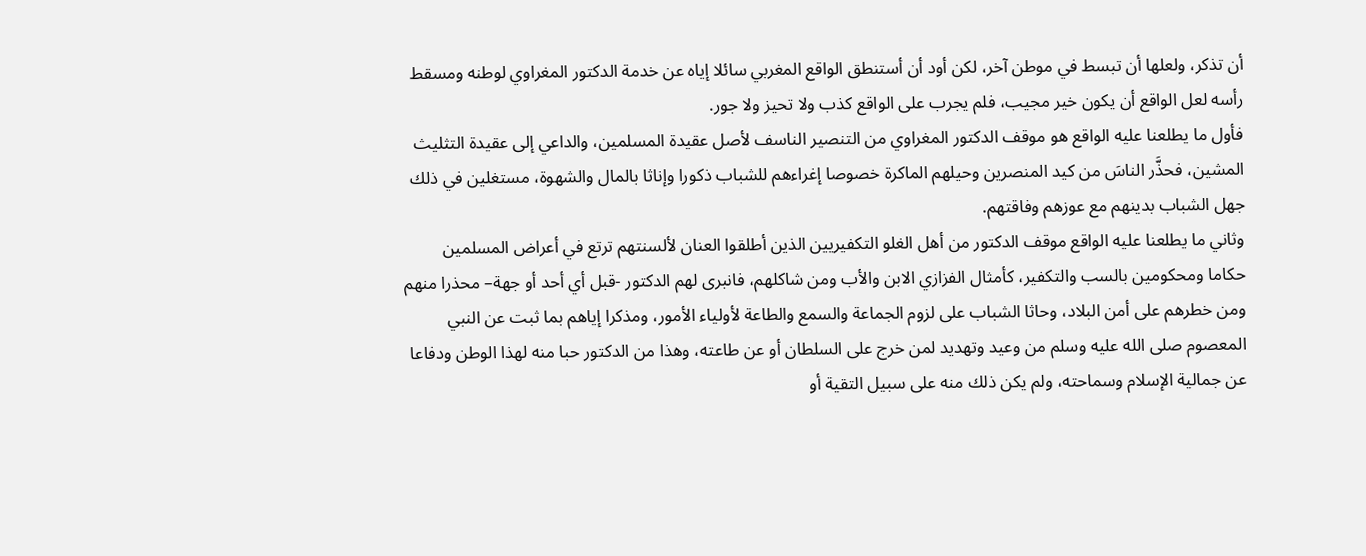أن تذكر، ولعلها أن تبسط في موطن آخر، لكن أود أن أستنطق الواقع المغربي سائلا إياه عن خدمة الدكتور المغراوي لوطنه ومسقط رأسه لعل الواقع أن يكون خير مجيب، فلم يجرب على الواقع كذب ولا تحيز ولا جور.
فأول ما يطلعنا عليه الواقع هو موقف الدكتور المغراوي من التنصير الناسف لأصل عقيدة المسلمين، والداعي إلى عقيدة التثليث المشين، فحذَّر الناسَ من كيد المنصرين وحيلهم الماكرة خصوصا إغراءهم للشباب ذكورا وإناثا بالمال والشهوة، مستغلين في ذلك جهل الشباب بدينهم مع عوزهم وفاقتهم.
وثاني ما يطلعنا عليه الواقع موقف الدكتور من أهل الغلو التكفيريين الذين أطلقوا العنان لألسنتهم ترتع في أعراض المسلمين حكاما ومحكومين بالسب والتكفير، كأمثال الفزازي الابن والأب ومن شاكلهم، فانبرى لهم الدكتور -قبل أي أحد أو جهة– محذرا منهم ومن خطرهم على أمن البلاد، وحاثا الشباب على لزوم الجماعة والسمع والطاعة لأولياء الأمور، ومذكرا إياهم بما ثبت عن النبي المعصوم صلى الله عليه وسلم من وعيد وتهديد لمن خرج على السلطان أو عن طاعته، وهذا من الدكتور حبا منه لهذا الوطن ودفاعا عن جمالية الإسلام وسماحته، ولم يكن ذلك منه على سبيل التقية أو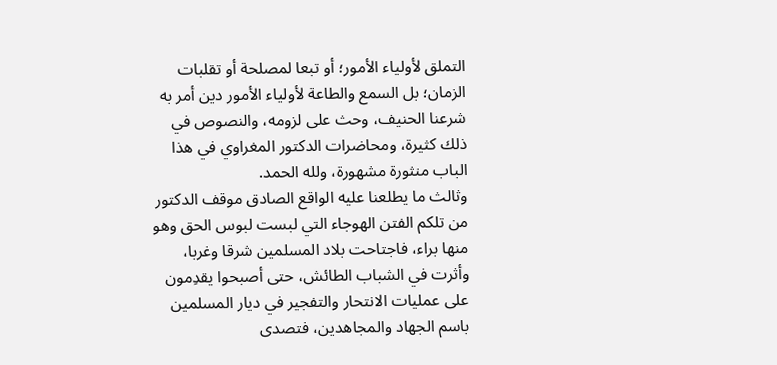التملق لأولياء الأمور؛ أو تبعا لمصلحة أو تقلبات الزمان؛ بل السمع والطاعة لأولياء الأمور دين أمر به شرعنا الحنيف، وحث على لزومه، والنصوص في ذلك كثيرة، ومحاضرات الدكتور المغراوي في هذا الباب منثورة مشهورة، ولله الحمد.
وثالث ما يطلعنا عليه الواقع الصادق موقف الدكتور من تلكم الفتن الهوجاء التي لبست لبوس الحق وهو منها براء، فاجتاحت بلاد المسلمين شرقا وغربا، وأثرت في الشباب الطائش، حتى أصبحوا يقدِمون على عمليات الانتحار والتفجير في ديار المسلمين باسم الجهاد والمجاهدين، فتصدى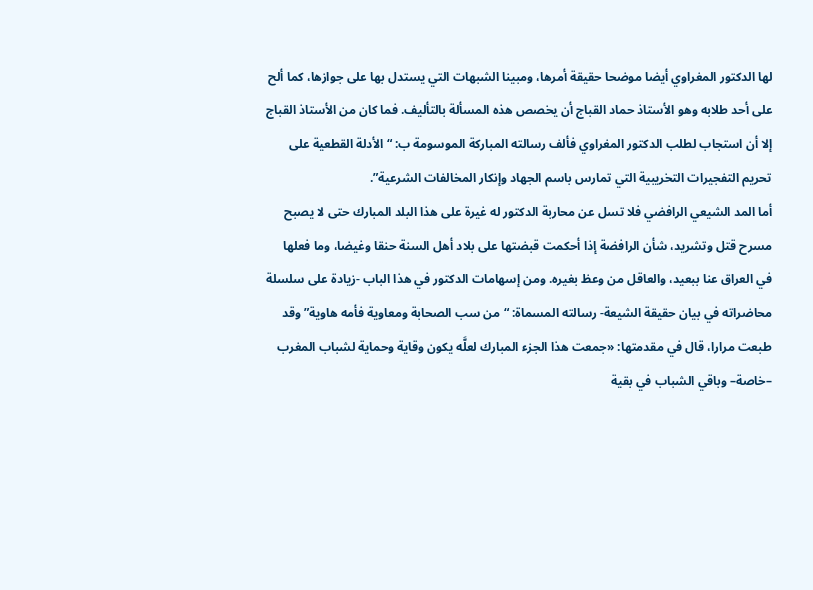لها الدكتور المغراوي أيضا موضحا حقيقة أمرها، ومبينا الشبهات التي يستدل بها على جوازها، كما ألح على أحد طلابه وهو الأستاذ حماد القباج أن يخصص هذه المسألة بالتأليف. فما كان من الأستاذ القباج إلا أن استجاب لطلب الدكتور المغراوي فألف رسالته المباركة الموسومة ب: “الأدلة القطعية على تحريم التفجيرات التخريبية التي تمارس باسم الجهاد وإنكار المخالفات الشرعية”.
أما المد الشيعي الرافضي فلا تسل عن محاربة الدكتور له غيرة على هذا البلد المبارك حتى لا يصبح مسرح قتل وتشريد، شأن الرافضة إذا أحكمت قبضتها على بلاد أهل السنة حنقا وغيضا، وما فعلها في العراق عنا ببعيد، والعاقل من وعظ بغيره. ومن إسهامات الدكتور في هذا الباب -زيادة على سلسلة محاضراته في بيان حقيقة الشيعة- رسالته المسماة: “من سب الصحابة ومعاوية فأمه هاوية” وقد طبعت مرارا، قال في مقدمتها: «جمعت هذا الجزء المبارك لعلَّه يكون وقاية وحماية لشباب المغرب –خاصة– وباقي الشباب في بقية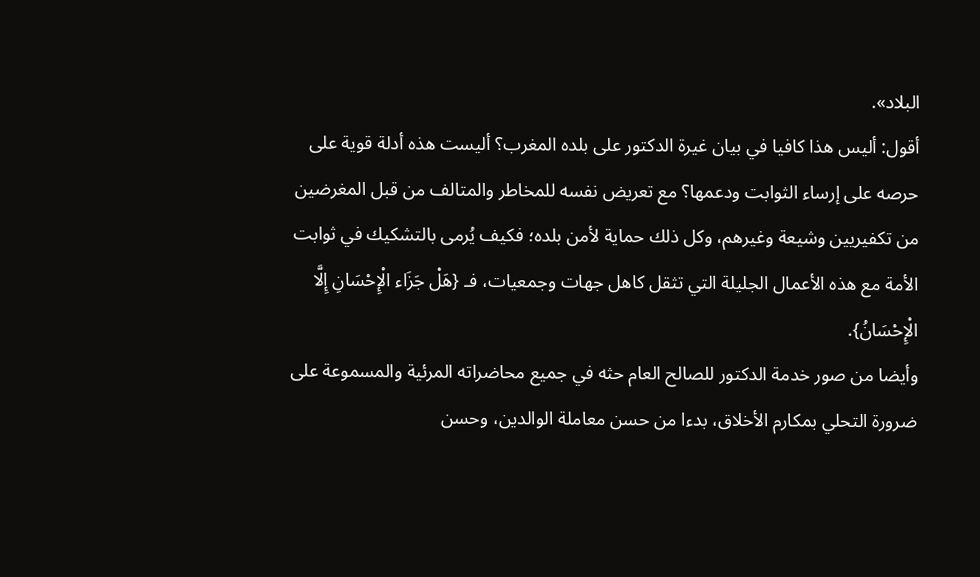البلاد».
أقول: أليس هذا كافيا في بيان غيرة الدكتور على بلده المغرب؟ أليست هذه أدلة قوية على حرصه على إرساء الثوابت ودعمها؟ مع تعريض نفسه للمخاطر والمتالف من قبل المغرضين من تكفيريين وشيعة وغيرهم، وكل ذلك حماية لأمن بلده؛ فكيف يُرمى بالتشكيك في ثوابت الأمة مع هذه الأعمال الجليلة التي تثقل كاهل جهات وجمعيات، فـ {هَلْ جَزَاء الْإِحْسَانِ إِلَّا الْإِحْسَانُ}.
وأيضا من صور خدمة الدكتور للصالح العام حثه في جميع محاضراته المرئية والمسموعة على ضرورة التحلي بمكارم الأخلاق، بدءا من حسن معاملة الوالدين، وحسن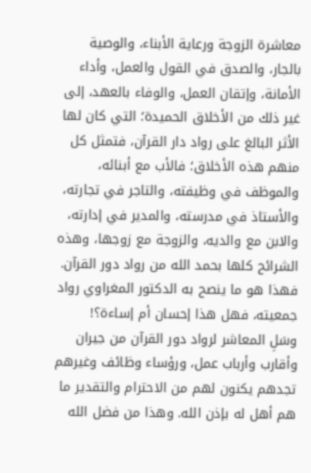معاشرة الزوجة ورعاية الأبناء، والوصية بالجار، والصدق في القول والعمل، وأداء الأمانة، وإتقان العمل، والوفاء بالعهد، إلى غير ذلك من الأخلاق الحميدة؛ التي كان لها الأثر البالغ على رواد دار القرآن، فتمثل كل منهم هذه الأخلاق؛ فالأب مع أبنائه، والموظف في وظيفته، والتاجر في تجارته، والأستاذ في مدرسته، والمدير في إدارته، والابن مع والديه، والزوجة مع زوجها، وهذه الشرائح كلها بحمد الله من رواد دور القرآن.
فهذا هو ما ينصح به الدكتور المغراوي رواد جمعيته، فهل هذا إحسان أم إساءة؟!
وسَلِ المعاشر لرواد دور القرآن من جيران وأقارب وأرباب عمل، ورؤساء وظائف وغيرهم تجدهم يكنون لهم من الاحترام والتقدير ما هم أهل له بإذن الله. وهذا من فضل الله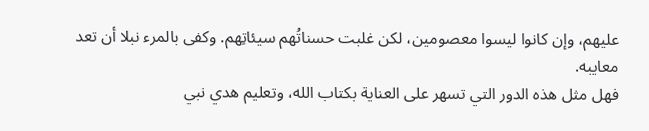عليهم، وإن كانوا ليسوا معصومين، لكن غلبت حسناتُهم سيئاتِهم. وكفى بالمرء نبلا أن تعد معايبه.
فهل مثل هذه الدور التي تسهر على العناية بكتاب الله، وتعليم هدي نبي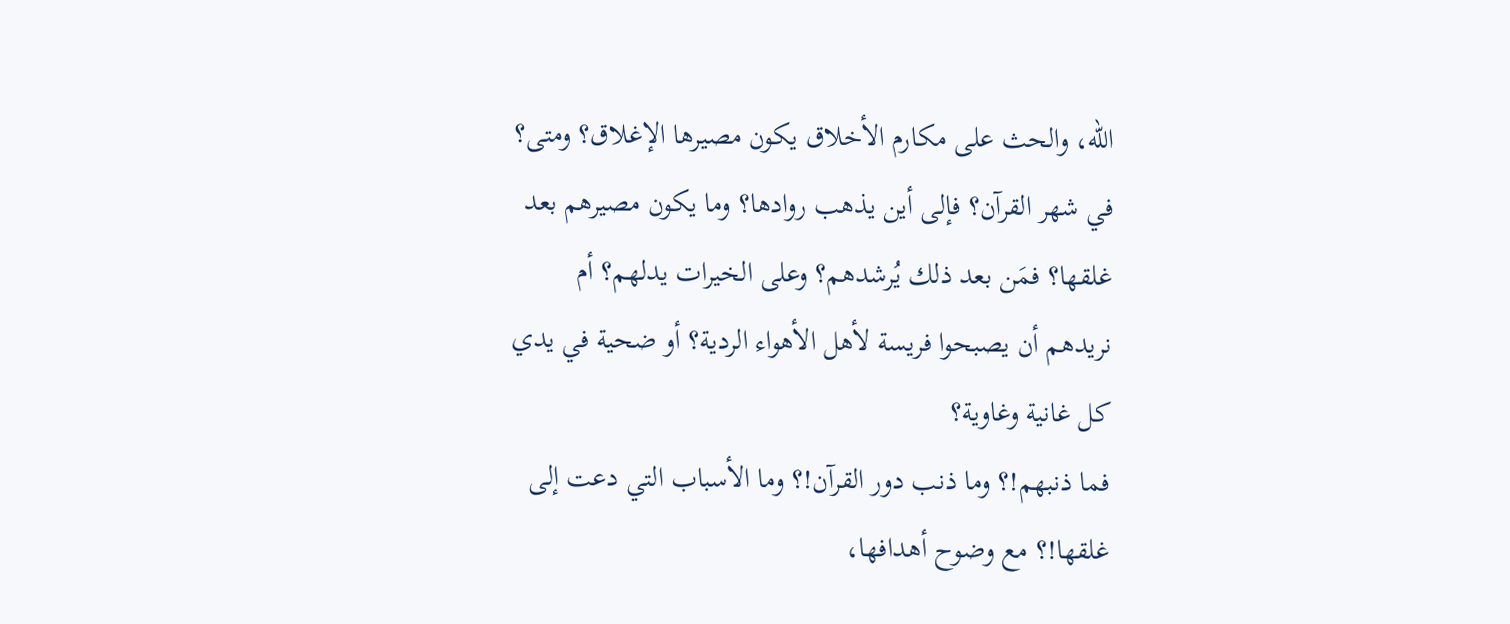الله، والحث على مكارم الأخلاق يكون مصيرها الإغلاق؟ ومتى؟ في شهر القرآن؟ فإلى أين يذهب روادها؟ وما يكون مصيرهم بعد غلقها؟ فمَن بعد ذلك يُرشدهم؟ وعلى الخيرات يدلهم؟ أم نريدهم أن يصبحوا فريسة لأهل الأهواء الردية؟ أو ضحية في يدي كل غانية وغاوية؟
فما ذنبهم!؟ وما ذنب دور القرآن!؟ وما الأسباب التي دعت إلى غلقها!؟ مع وضوح أهدافها،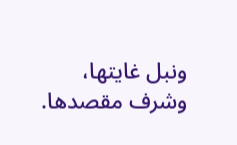ونبل غايتها، وشرف مقصدها.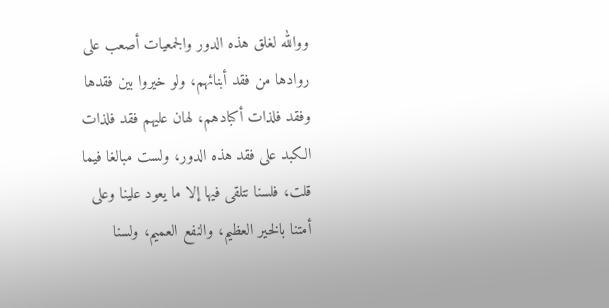ووالله لغلق هذه الدور والجمعيات أصعب على روادها من فقد أبنائهم، ولو خيروا بين فقدها وفقد فلذات أكبادهم، لهان عليهم فقد فلذات الكبد على فقد هذه الدور، ولست مبالغا فيما قلت، فلسنا نتلقى فيها إلا ما يعود علينا وعلى أمتنا بالخير العظيم، والنفع العميم، ولسنا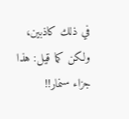في ذلك كاذبين، ولكن كما قيل: هذا جزاء سنمار!!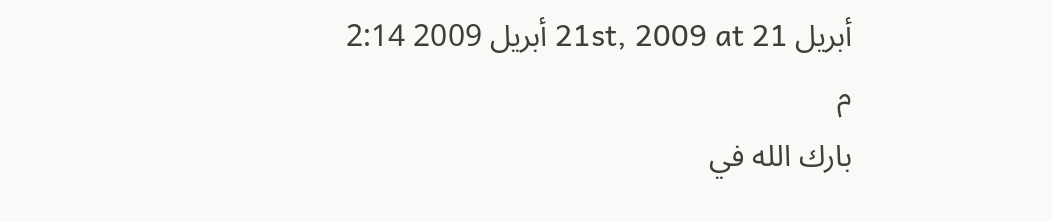أبريل 21st, 2009 at 21 أبريل 2009 2:14 م
بارك الله في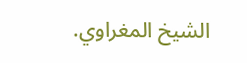الشيخ المغراوي.